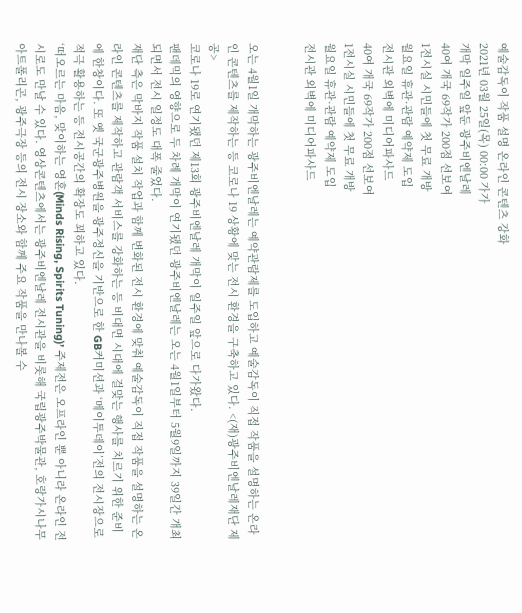예술감독이 작품 설명 온라인 콘텐츠 강화
2021년 03월 25일(목) 00:00 가가
개막 일주일 앞둔 광주비엔날레
40여 개국 69작가 200점 선보여
1전시실 시민들에 첫 무료 개방
월요일 휴관·관람 예약제 도입
전시관 외벽에 미디어파사드
40여 개국 69작가 200점 선보여
1전시실 시민들에 첫 무료 개방
월요일 휴관·관람 예약제 도입
전시관 외벽에 미디어파사드


오는 4월1일 개막하는 광주비엔날레는 예약관람제를 도입하고 예술감독이 직접 작품을 설명하는 온라인 콘텐츠를 제작하는 등 코로나 19 상황에 맞는 전시 환경을 구축하고 있다. <(재)광주비엔날레재단 제공>
코로나 19로 연기됐던 제13회 광주비엔날레 개막이 일주일 앞으로 다가왔다.
팬데믹의 영향으로 두 차례 개막이 연기됐던 광주비엔날레는 오는 4월1일부터 5월9일까지 39일간 개최되면서 전시 일정도 대폭 줄었다.
재단 측은 막바지 작품 설치 작업과 함께 변화된 전시 환경에 맞춰 예술감독이 직접 작품을 설명하는 온라인 콘텐츠를 제작하고 관람객 서비스를 강화하는 등 비대면 시대에 걸맞는 행사를 치르기 위한 준비에 한창이다. 또 옛 국군광주병원을 광주정신을 기반으로 한 GB커미션과 ‘메이투데이’전의 전시장으로 적극 활용하는 등 전시공간의 확장도 꾀하고 있다.
‘떠오르는 마음, 맞이하는 영혼(Minds Rising, Spirits Tuning)’ 주제전은 오프라인 뿐 아니라 온라인 전시로도 만날 수 있다. 영상콘텐츠에서는 광주비엔날레 전시관을 비롯해 국립광주박물관, 호랑가시나무 아트폴리곤, 광주극장 등의 전시 장소와 함께 주요 작품을 만나볼 수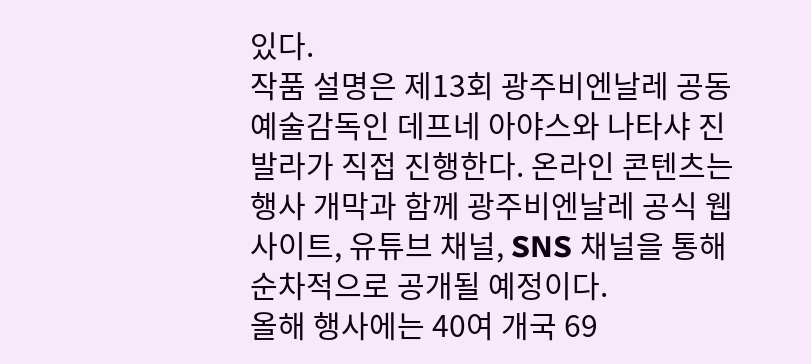있다.
작품 설명은 제13회 광주비엔날레 공동예술감독인 데프네 아야스와 나타샤 진발라가 직접 진행한다. 온라인 콘텐츠는 행사 개막과 함께 광주비엔날레 공식 웹사이트, 유튜브 채널, SNS 채널을 통해 순차적으로 공개될 예정이다.
올해 행사에는 40여 개국 69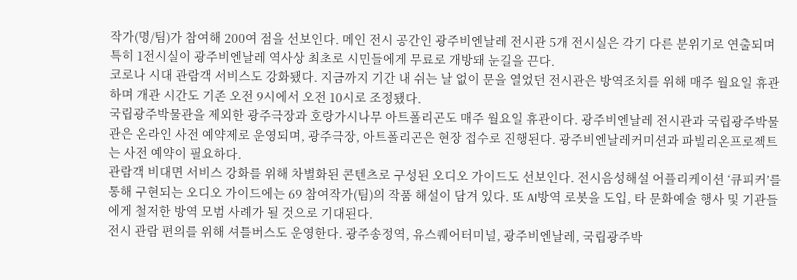작가(명/팀)가 참여해 200여 점을 선보인다. 메인 전시 공간인 광주비엔날레 전시관 5개 전시실은 각기 다른 분위기로 연출되며 특히 1전시실이 광주비엔날레 역사상 최초로 시민들에게 무료로 개방돼 눈길을 끈다.
코로나 시대 관람객 서비스도 강화됐다. 지금까지 기간 내 쉬는 날 없이 문을 열었던 전시관은 방역조치를 위해 매주 월요일 휴관하며 개관 시간도 기존 오전 9시에서 오전 10시로 조정됐다.
국립광주박물관을 제외한 광주극장과 호랑가시나무 아트폴리곤도 매주 월요일 휴관이다. 광주비엔날레 전시관과 국립광주박물관은 온라인 사전 예약제로 운영되며, 광주극장, 아트폴리곤은 현장 접수로 진행된다. 광주비엔날레커미션과 파빌리온프로젝트는 사전 예약이 필요하다.
관람객 비대면 서비스 강화를 위해 차별화된 콘텐츠로 구성된 오디오 가이드도 선보인다. 전시음성해설 어플리케이션 ‘큐피커’를 통해 구현되는 오디오 가이드에는 69 참여작가(팀)의 작품 해설이 담겨 있다. 또 AI방역 로봇을 도입, 타 문화예술 행사 및 기관들에게 철저한 방역 모범 사례가 될 것으로 기대된다.
전시 관람 편의를 위해 셔틀버스도 운영한다. 광주송정역, 유스퀘어터미널, 광주비엔날레, 국립광주박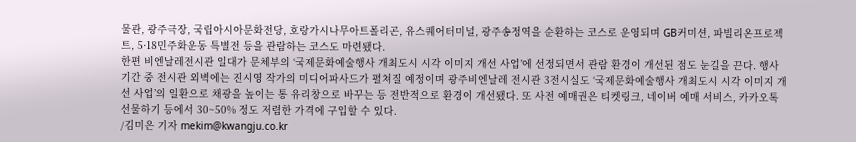물관, 광주극장, 국립아시아문화전당, 호랑가시나무아트폴리곤, 유스퀘어터미널, 광주송정역을 순환하는 코스로 운영되며 GB커미션, 파빌리온프로젝트, 5·18민주화운동 특별전 등을 관람하는 코스도 마련됐다.
한편 비엔날레전시관 일대가 문체부의 ‘국제문화예술행사 개최도시 시각 이미지 개선 사업’에 선정되면서 관람 환경이 개선된 점도 눈길을 끈다. 행사 기간 중 전시관 외벽에는 진시영 작가의 미디어파사드가 펼쳐질 예정이며 광주비엔날레 전시관 3전시실도 ‘국제문화예술행사 개최도시 시각 이미지 개선 사업’의 일환으로 채광을 높이는 통 유리창으로 바꾸는 등 전반적으로 환경이 개선됐다. 또 사전 예매권은 티켓링크, 네이버 예매 서비스, 카카오톡 선물하기 등에서 30~50% 정도 저렴한 가격에 구입할 수 있다.
/김미은 기자 mekim@kwangju.co.kr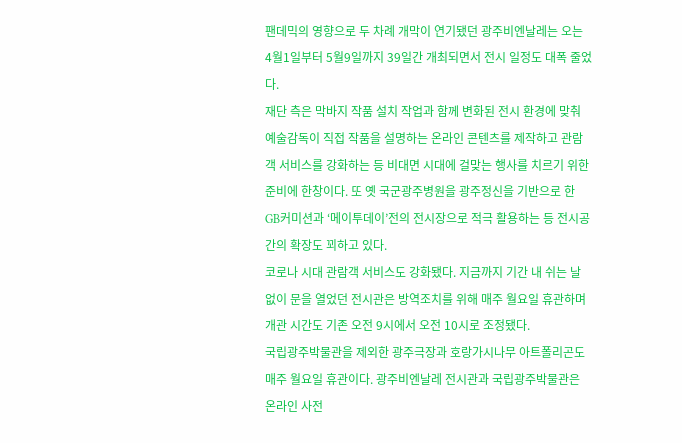팬데믹의 영향으로 두 차례 개막이 연기됐던 광주비엔날레는 오는 4월1일부터 5월9일까지 39일간 개최되면서 전시 일정도 대폭 줄었다.
재단 측은 막바지 작품 설치 작업과 함께 변화된 전시 환경에 맞춰 예술감독이 직접 작품을 설명하는 온라인 콘텐츠를 제작하고 관람객 서비스를 강화하는 등 비대면 시대에 걸맞는 행사를 치르기 위한 준비에 한창이다. 또 옛 국군광주병원을 광주정신을 기반으로 한 GB커미션과 ‘메이투데이’전의 전시장으로 적극 활용하는 등 전시공간의 확장도 꾀하고 있다.
코로나 시대 관람객 서비스도 강화됐다. 지금까지 기간 내 쉬는 날 없이 문을 열었던 전시관은 방역조치를 위해 매주 월요일 휴관하며 개관 시간도 기존 오전 9시에서 오전 10시로 조정됐다.
국립광주박물관을 제외한 광주극장과 호랑가시나무 아트폴리곤도 매주 월요일 휴관이다. 광주비엔날레 전시관과 국립광주박물관은 온라인 사전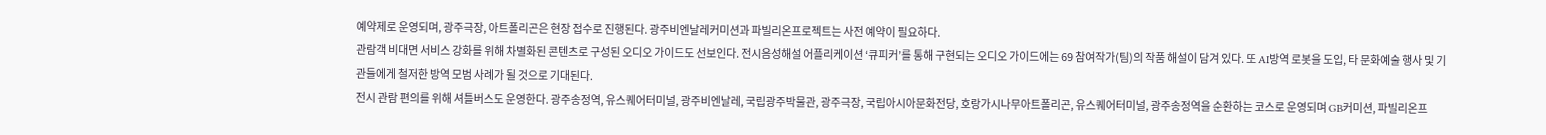예약제로 운영되며, 광주극장, 아트폴리곤은 현장 접수로 진행된다. 광주비엔날레커미션과 파빌리온프로젝트는 사전 예약이 필요하다.
관람객 비대면 서비스 강화를 위해 차별화된 콘텐츠로 구성된 오디오 가이드도 선보인다. 전시음성해설 어플리케이션 ‘큐피커’를 통해 구현되는 오디오 가이드에는 69 참여작가(팀)의 작품 해설이 담겨 있다. 또 AI방역 로봇을 도입, 타 문화예술 행사 및 기관들에게 철저한 방역 모범 사례가 될 것으로 기대된다.
전시 관람 편의를 위해 셔틀버스도 운영한다. 광주송정역, 유스퀘어터미널, 광주비엔날레, 국립광주박물관, 광주극장, 국립아시아문화전당, 호랑가시나무아트폴리곤, 유스퀘어터미널, 광주송정역을 순환하는 코스로 운영되며 GB커미션, 파빌리온프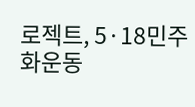로젝트, 5·18민주화운동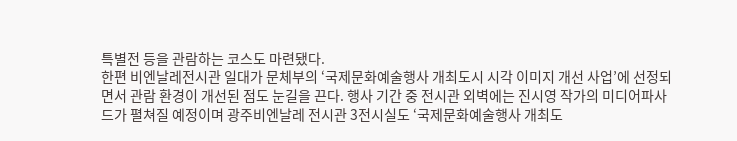특별전 등을 관람하는 코스도 마련됐다.
한편 비엔날레전시관 일대가 문체부의 ‘국제문화예술행사 개최도시 시각 이미지 개선 사업’에 선정되면서 관람 환경이 개선된 점도 눈길을 끈다. 행사 기간 중 전시관 외벽에는 진시영 작가의 미디어파사드가 펼쳐질 예정이며 광주비엔날레 전시관 3전시실도 ‘국제문화예술행사 개최도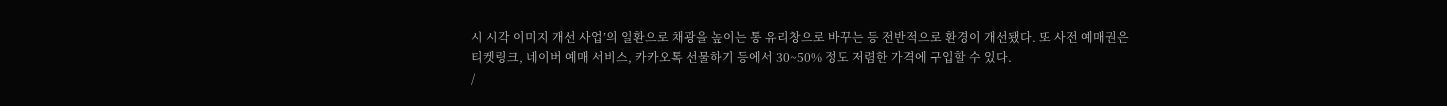시 시각 이미지 개선 사업’의 일환으로 채광을 높이는 통 유리창으로 바꾸는 등 전반적으로 환경이 개선됐다. 또 사전 예매권은 티켓링크, 네이버 예매 서비스, 카카오톡 선물하기 등에서 30~50% 정도 저렴한 가격에 구입할 수 있다.
/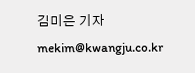김미은 기자 mekim@kwangju.co.kr